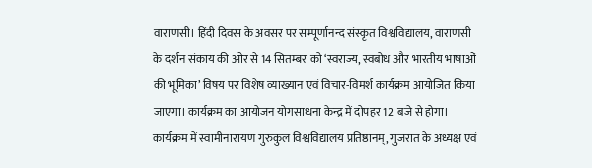वाराणसी। हिंदी दिवस के अवसर पर सम्पूर्णानन्द संस्कृत विश्वविद्यालय, वाराणसी के दर्शन संकाय की ओर से 14 सितम्बर को ‘स्वराज्य, स्वबोध और भारतीय भाषाओं की भूमिका’ विषय पर विशेष व्याख्यान एवं विचार-विमर्श कार्यक्रम आयोजित किया जाएगा। कार्यक्रम का आयोजन योगसाधना केन्द्र में दोपहर 12 बजे से होगा।
कार्यक्रम में स्वामीनारायण गुरुकुल विश्वविद्यालय प्रतिष्ठानम्, गुजरात के अध्यक्ष एवं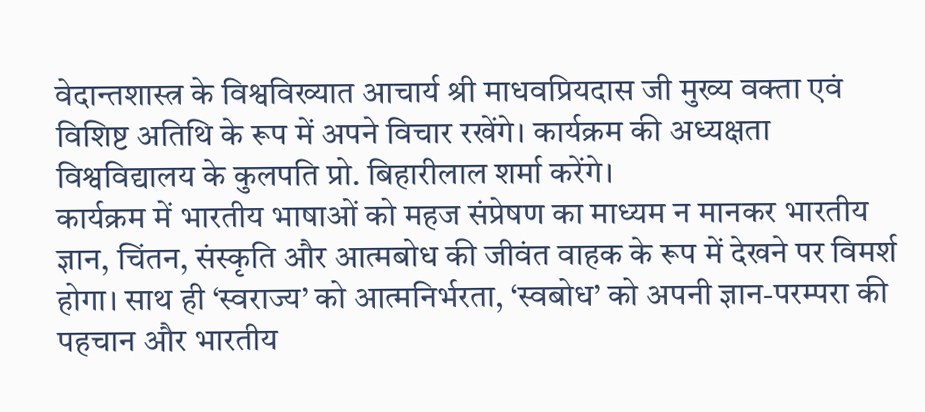वेदान्तशास्त्र के विश्वविख्यात आचार्य श्री माधवप्रियदास जी मुख्य वक्ता एवं विशिष्ट अतिथि के रूप में अपने विचार रखेंगे। कार्यक्रम की अध्यक्षता विश्वविद्यालय के कुलपति प्रो. बिहारीलाल शर्मा करेंगे।
कार्यक्रम में भारतीय भाषाओं को महज संप्रेषण का माध्यम न मानकर भारतीय ज्ञान, चिंतन, संस्कृति और आत्मबोध की जीवंत वाहक के रूप में देखने पर विमर्श होगा। साथ ही ‘स्वराज्य’ को आत्मनिर्भरता, ‘स्वबोध’ को अपनी ज्ञान-परम्परा की पहचान और भारतीय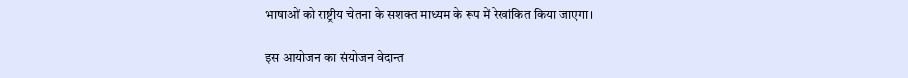भाषाओं को राष्ट्रीय चेतना के सशक्त माध्यम के रूप में रेखांकित किया जाएगा।

इस आयोजन का संयोजन वेदान्त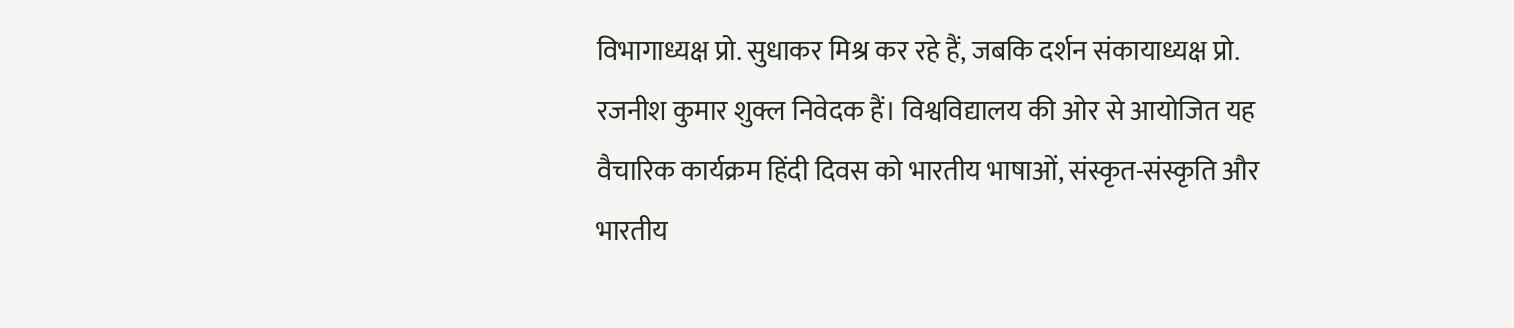विभागाध्यक्ष प्रो. सुधाकर मिश्र कर रहे हैं, जबकि दर्शन संकायाध्यक्ष प्रो. रजनीश कुमार शुक्ल निवेदक हैं। विश्वविद्यालय की ओर से आयोजित यह वैचारिक कार्यक्रम हिंदी दिवस को भारतीय भाषाओं, संस्कृत-संस्कृति और भारतीय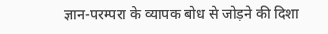ज्ञान-परम्परा के व्यापक बोध से जोड़ने की दिशा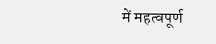में महत्वपूर्ण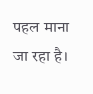पहल माना जा रहा है।